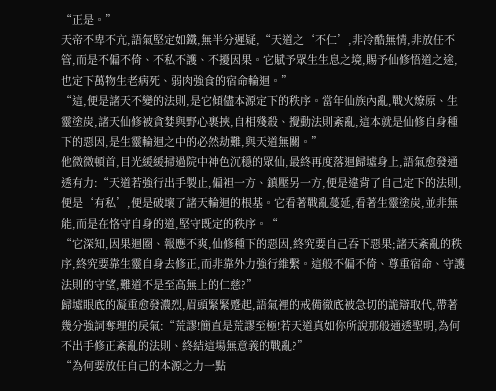“正是。”
天帝不卑不亢,語氣堅定如鐵,無半分遲疑,“天道之‘不仁’,非冷酷無情,非放任不管,而是不偏不倚、不私不護、不擾因果。它賦予眾生生息之境,賜予仙修悟道之途,也定下萬物生老病死、弱肉強食的宿命輪迴。”
“這,便是諸天不變的法則,是它傾儘本源定下的秩序。當年仙族內亂,戰火燎原、生靈塗炭,諸天仙修被貪婪與野心裹挾,自相殘殺、攪動法則紊亂,這本就是仙修自身種下的惡因,是生靈輪迴之中的必然劫難,與天道無關。”
他微微頓首,目光緩緩掃過院中神色沉穩的眾仙,最終再度落迴歸墟身上,語氣愈發通透有力:“天道若強行出手製止,偏袒一方、鎮壓另一方,便是違背了自己定下的法則,便是‘有私’,便是破壞了諸天輪迴的根基。它看著戰亂蔓延,看著生靈塗炭,並非無能,而是在恪守自身的道,堅守既定的秩序。“
“它深知,因果迴圈、報應不爽,仙修種下的惡因,終究要自己吞下惡果;諸天紊亂的秩序,終究要靠生靈自身去修正,而非靠外力強行維繫。這般不偏不倚、尊重宿命、守護法則的守望,難道不是至高無上的仁慈?”
歸墟眼底的凝重愈發濃烈,眉頭緊緊蹙起,語氣裡的戒備徹底被急切的詭辯取代,帶著幾分強詞奪理的戾氣:“荒謬!簡直是荒謬至極!若天道真如你所說那般通透聖明,為何不出手修正紊亂的法則、終結這場無意義的戰亂?”
“為何要放任自己的本源之力一點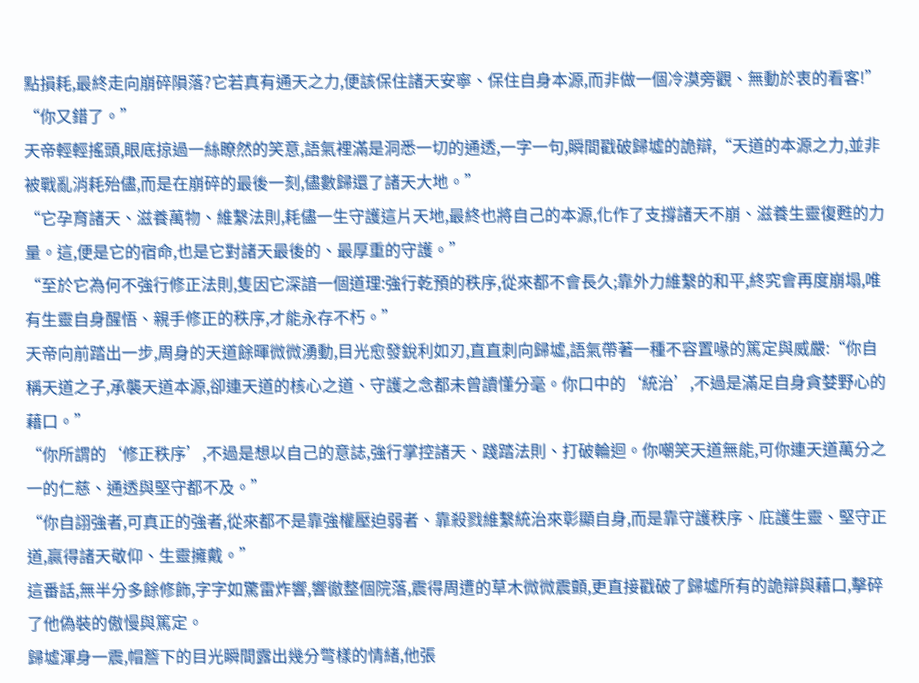點損耗,最終走向崩碎隕落?它若真有通天之力,便該保住諸天安寧、保住自身本源,而非做一個冷漠旁觀、無動於衷的看客!”
“你又錯了。”
天帝輕輕搖頭,眼底掠過一絲瞭然的笑意,語氣裡滿是洞悉一切的通透,一字一句,瞬間戳破歸墟的詭辯,“天道的本源之力,並非被戰亂消耗殆儘,而是在崩碎的最後一刻,儘數歸還了諸天大地。”
“它孕育諸天、滋養萬物、維繫法則,耗儘一生守護這片天地,最終也將自己的本源,化作了支撐諸天不崩、滋養生靈復甦的力量。這,便是它的宿命,也是它對諸天最後的、最厚重的守護。”
“至於它為何不強行修正法則,隻因它深諳一個道理:強行乾預的秩序,從來都不會長久;靠外力維繫的和平,終究會再度崩塌,唯有生靈自身醒悟、親手修正的秩序,才能永存不朽。”
天帝向前踏出一步,周身的天道餘暉微微湧動,目光愈發銳利如刃,直直刺向歸墟,語氣帶著一種不容置喙的篤定與威嚴:“你自稱天道之子,承襲天道本源,卻連天道的核心之道、守護之念都未曾讀懂分毫。你口中的‘統治’,不過是滿足自身貪婪野心的藉口。”
“你所謂的‘修正秩序’,不過是想以自己的意誌,強行掌控諸天、踐踏法則、打破輪迴。你嘲笑天道無能,可你連天道萬分之一的仁慈、通透與堅守都不及。”
“你自詡強者,可真正的強者,從來都不是靠強權壓迫弱者、靠殺戮維繫統治來彰顯自身,而是靠守護秩序、庇護生靈、堅守正道,贏得諸天敬仰、生靈擁戴。”
這番話,無半分多餘修飾,字字如驚雷炸響,響徹整個院落,震得周遭的草木微微震顫,更直接戳破了歸墟所有的詭辯與藉口,擊碎了他偽裝的傲慢與篤定。
歸墟渾身一震,帽簷下的目光瞬間露出幾分彆樣的情緒,他張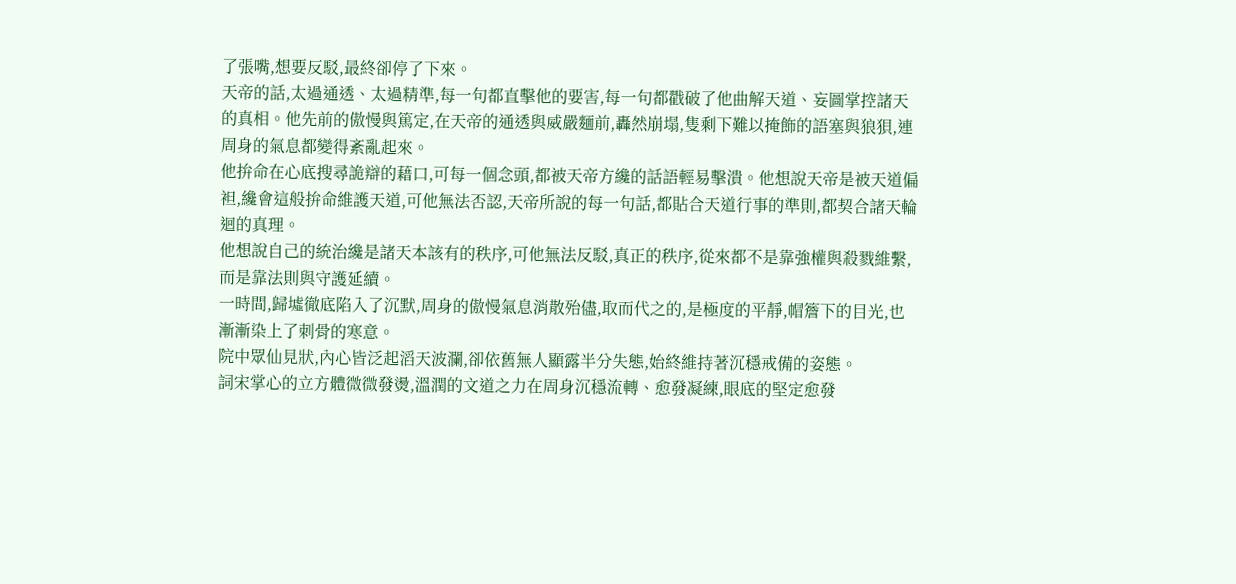了張嘴,想要反駁,最終卻停了下來。
天帝的話,太過通透、太過精準,每一句都直擊他的要害,每一句都戳破了他曲解天道、妄圖掌控諸天的真相。他先前的傲慢與篤定,在天帝的通透與威嚴麵前,轟然崩塌,隻剩下難以掩飾的語塞與狼狽,連周身的氣息都變得紊亂起來。
他拚命在心底搜尋詭辯的藉口,可每一個念頭,都被天帝方纔的話語輕易擊潰。他想說天帝是被天道偏袒,纔會這般拚命維護天道,可他無法否認,天帝所說的每一句話,都貼合天道行事的準則,都契合諸天輪迴的真理。
他想說自己的統治纔是諸天本該有的秩序,可他無法反駁,真正的秩序,從來都不是靠強權與殺戮維繫,而是靠法則與守護延續。
一時間,歸墟徹底陷入了沉默,周身的傲慢氣息消散殆儘,取而代之的,是極度的平靜,帽簷下的目光,也漸漸染上了刺骨的寒意。
院中眾仙見狀,內心皆泛起滔天波瀾,卻依舊無人顯露半分失態,始終維持著沉穩戒備的姿態。
詞宋掌心的立方體微微發燙,溫潤的文道之力在周身沉穩流轉、愈發凝練,眼底的堅定愈發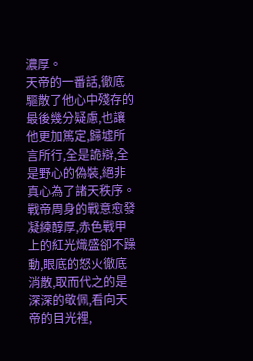濃厚。
天帝的一番話,徹底驅散了他心中殘存的最後幾分疑慮,也讓他更加篤定,歸墟所言所行,全是詭辯,全是野心的偽裝,絕非真心為了諸天秩序。
戰帝周身的戰意愈發凝練醇厚,赤色戰甲上的紅光熾盛卻不躁動,眼底的怒火徹底消散,取而代之的是深深的敬佩,看向天帝的目光裡,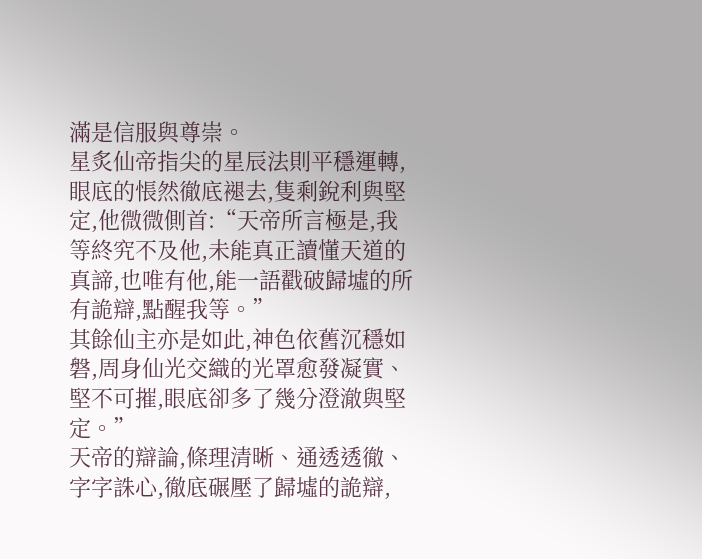滿是信服與尊崇。
星炙仙帝指尖的星辰法則平穩運轉,眼底的悵然徹底褪去,隻剩銳利與堅定,他微微側首:“天帝所言極是,我等終究不及他,未能真正讀懂天道的真諦,也唯有他,能一語戳破歸墟的所有詭辯,點醒我等。”
其餘仙主亦是如此,神色依舊沉穩如磐,周身仙光交織的光罩愈發凝實、堅不可摧,眼底卻多了幾分澄澈與堅定。”
天帝的辯論,條理清晰、通透透徹、字字誅心,徹底碾壓了歸墟的詭辯,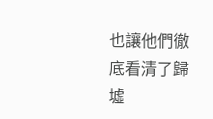也讓他們徹底看清了歸墟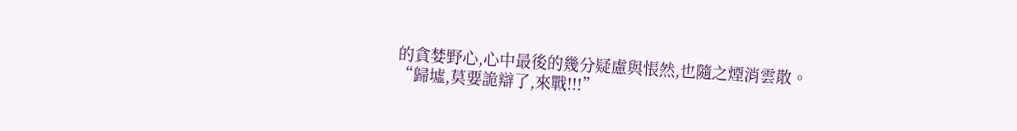的貪婪野心,心中最後的幾分疑慮與悵然,也隨之煙消雲散。
“歸墟,莫要詭辯了,來戰!!!”